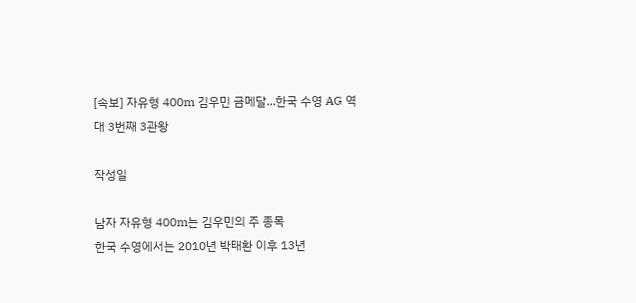[속보] 자유형 400m 김우민 금메달...한국 수영 AG 역대 3번째 3관왕

작성일

남자 자유형 400m는 김우민의 주 종목
한국 수영에서는 2010년 박태환 이후 13년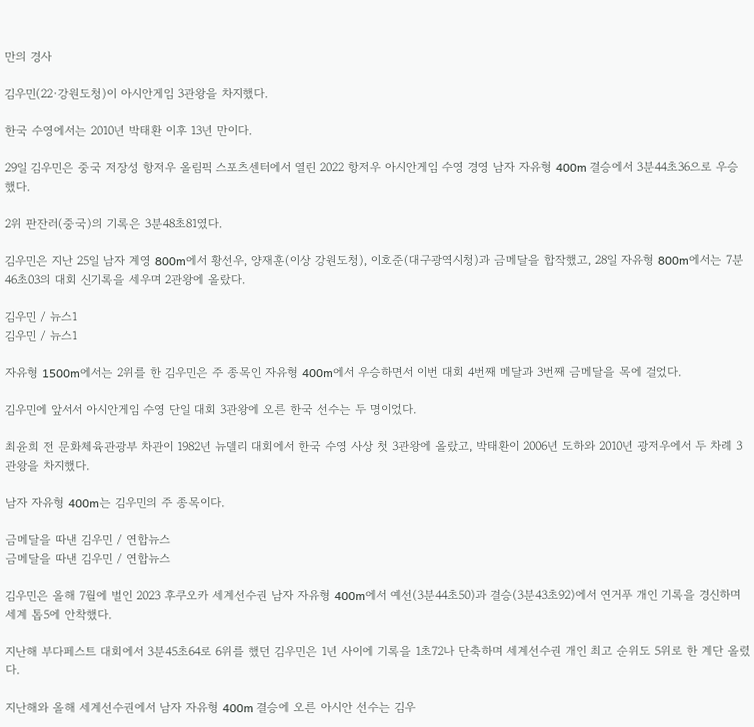만의 경사

김우민(22·강원도청)이 아시안게임 3관왕을 차지했다.

한국 수영에서는 2010년 박태환 이후 13년 만이다.

29일 김우민은 중국 저장성 항저우 올림픽 스포츠센터에서 열린 2022 항저우 아시안게임 수영 경영 남자 자유형 400m 결승에서 3분44초36으로 우승했다.

2위 판잔러(중국)의 기록은 3분48초81였다.

김우민은 지난 25일 남자 계영 800m에서 황선우, 양재훈(이상 강원도청), 이호준(대구광역시청)과 금메달을 합작했고, 28일 자유형 800m에서는 7분46초03의 대회 신기록을 세우며 2관왕에 올랐다.

김우민 / 뉴스1
김우민 / 뉴스1

자유형 1500m에서는 2위를 한 김우민은 주 종목인 자유형 400m에서 우승하면서 이번 대회 4번째 메달과 3번째 금메달을 목에 걸었다.

김우민에 앞서서 아시안게임 수영 단일 대회 3관왕에 오른 한국 선수는 두 명이었다.

최윤희 전 문화체육관광부 차관이 1982년 뉴델리 대회에서 한국 수영 사상 첫 3관왕에 올랐고, 박태환이 2006년 도하와 2010년 광저우에서 두 차례 3관왕을 차지했다.

남자 자유형 400m는 김우민의 주 종목이다.

금메달을 따낸 김우민 / 연합뉴스
금메달을 따낸 김우민 / 연합뉴스

김우민은 올해 7월에 벌인 2023 후쿠오카 세계선수권 남자 자유형 400m에서 예선(3분44초50)과 결승(3분43초92)에서 연거푸 개인 기록을 경신하며 세계 톱5에 안착했다.

지난해 부다페스트 대회에서 3분45초64로 6위를 했던 김우민은 1년 사이에 기록을 1초72나 단축하며 세계선수권 개인 최고 순위도 5위로 한 계단 올렸다.

지난해와 올해 세계선수권에서 남자 자유형 400m 결승에 오른 아시안 선수는 김우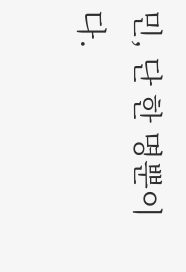민, 단 한 명뿐이다.